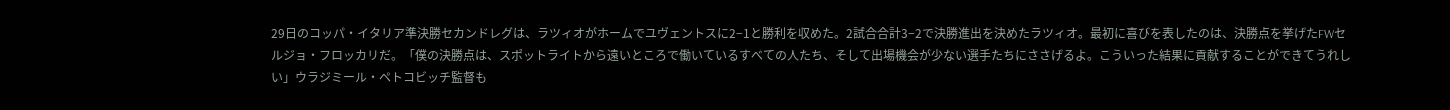29日のコッパ・イタリア準決勝セカンドレグは、ラツィオがホームでユヴェントスに2−1と勝利を収めた。2試合合計3−2で決勝進出を決めたラツィオ。最初に喜びを表したのは、決勝点を挙げたFWセルジョ・フロッカリだ。「僕の決勝点は、スポットライトから遠いところで働いているすべての人たち、そして出場機会が少ない選手たちにささげるよ。こういった結果に貢献することができてうれしい」ウラジミール・ペトコビッチ監督も